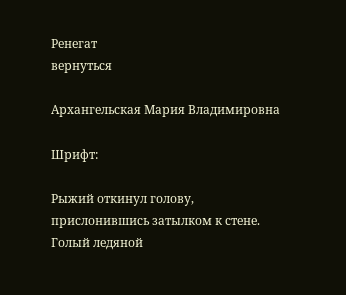Ренегат
вернуться

Архангельская Мария Владимировна

Шрифт:

Рыжий откинул голову, прислонившись затылком к стене. Голый ледяной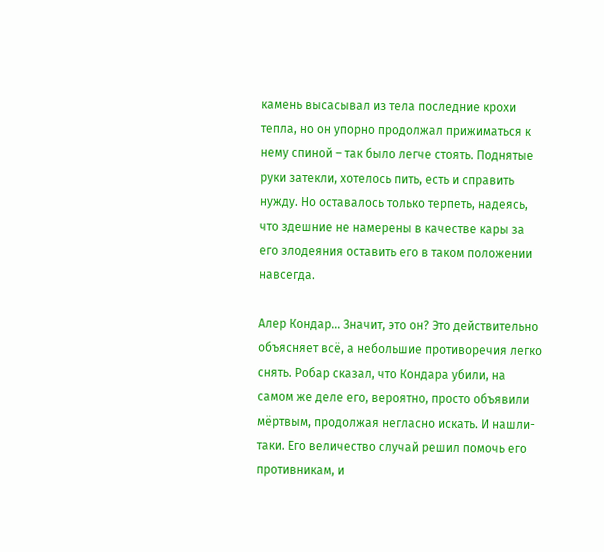камень высасывал из тела последние крохи тепла, но он упорно продолжал прижиматься к нему спиной – так было легче стоять. Поднятые руки затекли, хотелось пить, есть и справить нужду. Но оставалось только терпеть, надеясь, что здешние не намерены в качестве кары за его злодеяния оставить его в таком положении навсегда.

Алер Кондар… Значит, это он? Это действительно объясняет всё, а небольшие противоречия легко снять. Робар сказал, что Кондара убили, на самом же деле его, вероятно, просто объявили мёртвым, продолжая негласно искать. И нашли-таки. Его величество случай решил помочь его противникам, и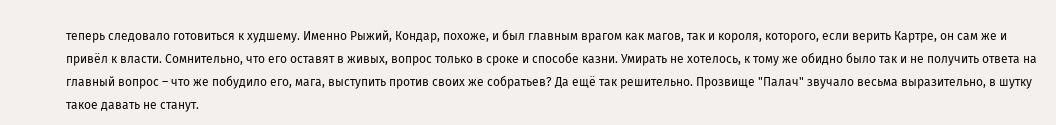теперь следовало готовиться к худшему. Именно Рыжий, Кондар, похоже, и был главным врагом как магов, так и короля, которого, если верить Картре, он сам же и привёл к власти. Сомнительно, что его оставят в живых, вопрос только в сроке и способе казни. Умирать не хотелось, к тому же обидно было так и не получить ответа на главный вопрос – что же побудило его, мага, выступить против своих же собратьев? Да ещё так решительно. Прозвище "Палач" звучало весьма выразительно, в шутку такое давать не станут.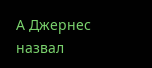А Джернес назвал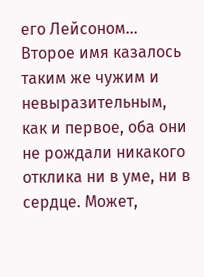его Лейсоном… Второе имя казалось таким же чужим и невыразительным, как и первое, оба они не рождали никакого отклика ни в уме, ни в сердце. Может,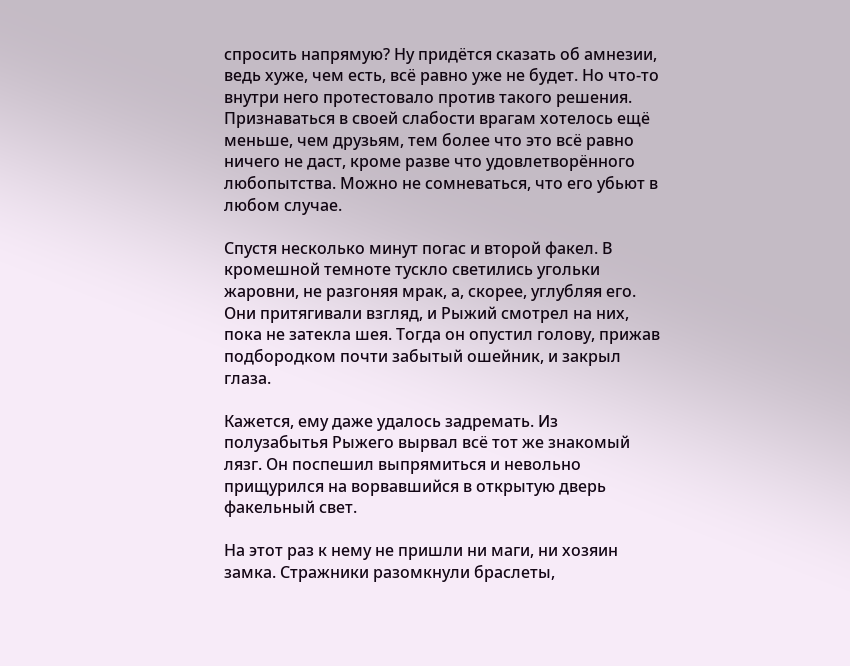спросить напрямую? Ну придётся сказать об амнезии, ведь хуже, чем есть, всё равно уже не будет. Но что-то внутри него протестовало против такого решения. Признаваться в своей слабости врагам хотелось ещё меньше, чем друзьям, тем более что это всё равно ничего не даст, кроме разве что удовлетворённого любопытства. Можно не сомневаться, что его убьют в любом случае.

Спустя несколько минут погас и второй факел. В кромешной темноте тускло светились угольки жаровни, не разгоняя мрак, а, скорее, углубляя его. Они притягивали взгляд, и Рыжий смотрел на них, пока не затекла шея. Тогда он опустил голову, прижав подбородком почти забытый ошейник, и закрыл глаза.

Кажется, ему даже удалось задремать. Из полузабытья Рыжего вырвал всё тот же знакомый лязг. Он поспешил выпрямиться и невольно прищурился на ворвавшийся в открытую дверь факельный свет.

На этот раз к нему не пришли ни маги, ни хозяин замка. Стражники разомкнули браслеты,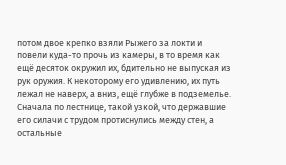потом двое крепко взяли Рыжего за локти и повели куда-то прочь из камеры, в то время как ещё десяток окружил их, бдительно не выпуская из рук оружия. К некоторому его удивлению, их путь лежал не наверх, а вниз, ещё глубже в подземелье. Сначала по лестнице, такой узкой, что державшие его силачи с трудом протиснулись между стен, а остальные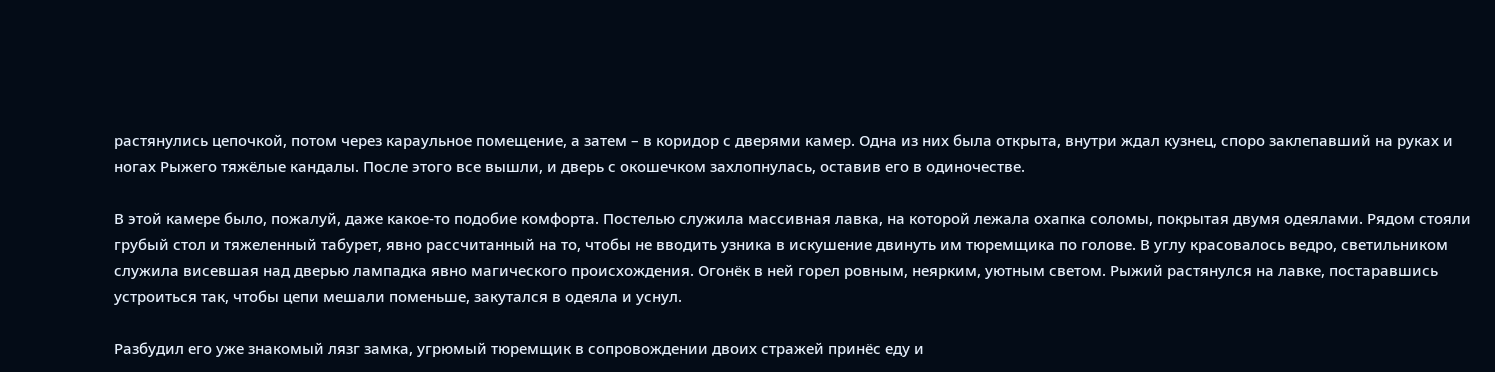растянулись цепочкой, потом через караульное помещение, а затем – в коридор с дверями камер. Одна из них была открыта, внутри ждал кузнец, споро заклепавший на руках и ногах Рыжего тяжёлые кандалы. После этого все вышли, и дверь с окошечком захлопнулась, оставив его в одиночестве.

В этой камере было, пожалуй, даже какое-то подобие комфорта. Постелью служила массивная лавка, на которой лежала охапка соломы, покрытая двумя одеялами. Рядом стояли грубый стол и тяжеленный табурет, явно рассчитанный на то, чтобы не вводить узника в искушение двинуть им тюремщика по голове. В углу красовалось ведро, светильником служила висевшая над дверью лампадка явно магического происхождения. Огонёк в ней горел ровным, неярким, уютным светом. Рыжий растянулся на лавке, постаравшись устроиться так, чтобы цепи мешали поменьше, закутался в одеяла и уснул.

Разбудил его уже знакомый лязг замка, угрюмый тюремщик в сопровождении двоих стражей принёс еду и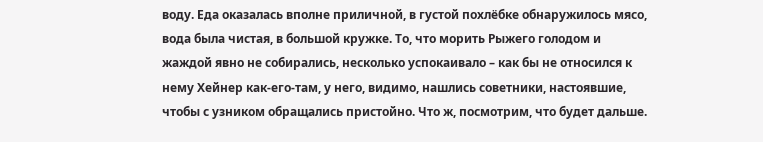воду. Еда оказалась вполне приличной, в густой похлёбке обнаружилось мясо, вода была чистая, в большой кружке. То, что морить Рыжего голодом и жаждой явно не собирались, несколько успокаивало – как бы не относился к нему Хейнер как-его-там, у него, видимо, нашлись советники, настоявшие, чтобы с узником обращались пристойно. Что ж, посмотрим, что будет дальше.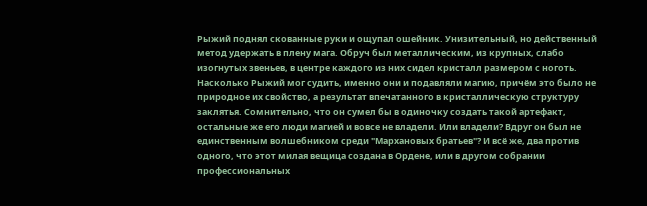Рыжий поднял скованные руки и ощупал ошейник. Унизительный, но действенный метод удержать в плену мага. Обруч был металлическим, из крупных, слабо изогнутых звеньев, в центре каждого из них сидел кристалл размером с ноготь. Насколько Рыжий мог судить, именно они и подавляли магию, причём это было не природное их свойство, а результат впечатанного в кристаллическую структуру заклятья. Сомнительно, что он сумел бы в одиночку создать такой артефакт, остальные же его люди магией и вовсе не владели. Или владели? Вдруг он был не единственным волшебником среди "Мархановых братьев"? И всё же, два против одного, что этот милая вещица создана в Ордене, или в другом собрании профессиональных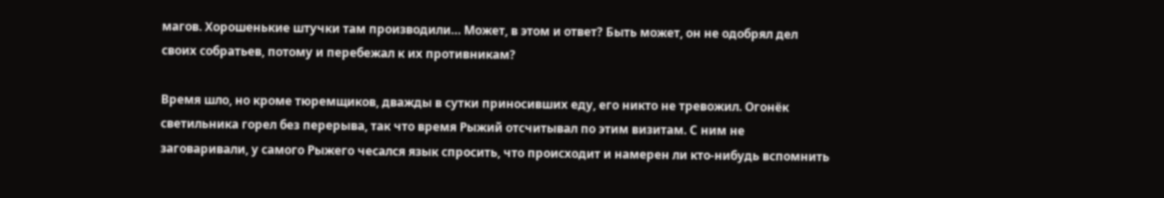магов. Хорошенькие штучки там производили… Может, в этом и ответ? Быть может, он не одобрял дел своих собратьев, потому и перебежал к их противникам?

Время шло, но кроме тюремщиков, дважды в сутки приносивших еду, его никто не тревожил. Огонёк светильника горел без перерыва, так что время Рыжий отсчитывал по этим визитам. С ним не заговаривали, у самого Рыжего чесался язык спросить, что происходит и намерен ли кто-нибудь вспомнить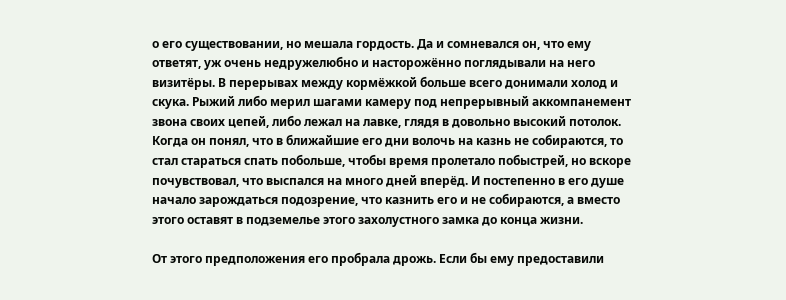о его существовании, но мешала гордость. Да и сомневался он, что ему ответят, уж очень недружелюбно и насторожённо поглядывали на него визитёры. В перерывах между кормёжкой больше всего донимали холод и скука. Рыжий либо мерил шагами камеру под непрерывный аккомпанемент звона своих цепей, либо лежал на лавке, глядя в довольно высокий потолок. Когда он понял, что в ближайшие его дни волочь на казнь не собираются, то стал стараться спать побольше, чтобы время пролетало побыстрей, но вскоре почувствовал, что выспался на много дней вперёд. И постепенно в его душе начало зарождаться подозрение, что казнить его и не собираются, а вместо этого оставят в подземелье этого захолустного замка до конца жизни.

От этого предположения его пробрала дрожь. Если бы ему предоставили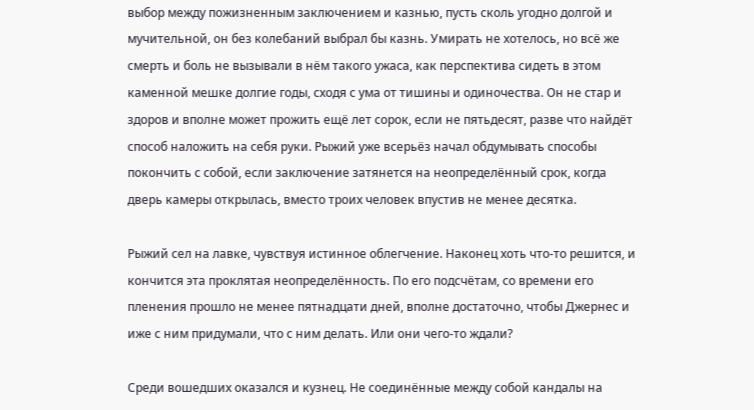выбор между пожизненным заключением и казнью, пусть сколь угодно долгой и мучительной, он без колебаний выбрал бы казнь. Умирать не хотелось, но всё же смерть и боль не вызывали в нём такого ужаса, как перспектива сидеть в этом каменной мешке долгие годы, сходя с ума от тишины и одиночества. Он не стар и здоров и вполне может прожить ещё лет сорок, если не пятьдесят, разве что найдёт способ наложить на себя руки. Рыжий уже всерьёз начал обдумывать способы покончить с собой, если заключение затянется на неопределённый срок, когда дверь камеры открылась, вместо троих человек впустив не менее десятка.

Рыжий сел на лавке, чувствуя истинное облегчение. Наконец хоть что-то решится, и кончится эта проклятая неопределённость. По его подсчётам, со времени его пленения прошло не менее пятнадцати дней, вполне достаточно, чтобы Джернес и иже с ним придумали, что с ним делать. Или они чего-то ждали?

Среди вошедших оказался и кузнец. Не соединённые между собой кандалы на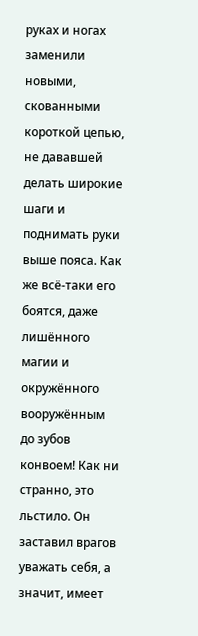руках и ногах заменили новыми, скованными короткой цепью, не дававшей делать широкие шаги и поднимать руки выше пояса. Как же всё-таки его боятся, даже лишённого магии и окружённого вооружённым до зубов конвоем! Как ни странно, это льстило. Он заставил врагов уважать себя, а значит, имеет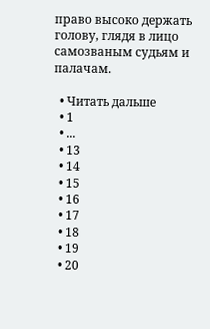право высоко держать голову, глядя в лицо самозваным судьям и палачам.

  • Читать дальше
  • 1
  • ...
  • 13
  • 14
  • 15
  • 16
  • 17
  • 18
  • 19
  • 20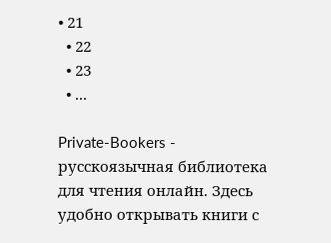• 21
  • 22
  • 23
  • ...

Private-Bookers - русскоязычная библиотека для чтения онлайн. Здесь удобно открывать книги с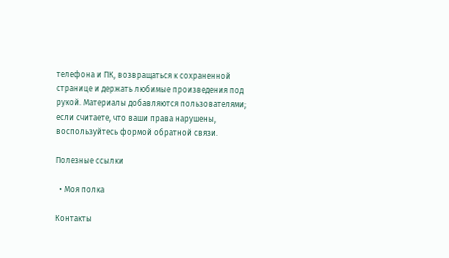телефона и ПК, возвращаться к сохраненной странице и держать любимые произведения под рукой. Материалы добавляются пользователями; если считаете, что ваши права нарушены, воспользуйтесь формой обратной связи.

Полезные ссылки

  • Моя полка

Контакты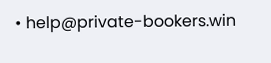• help@private-bookers.win